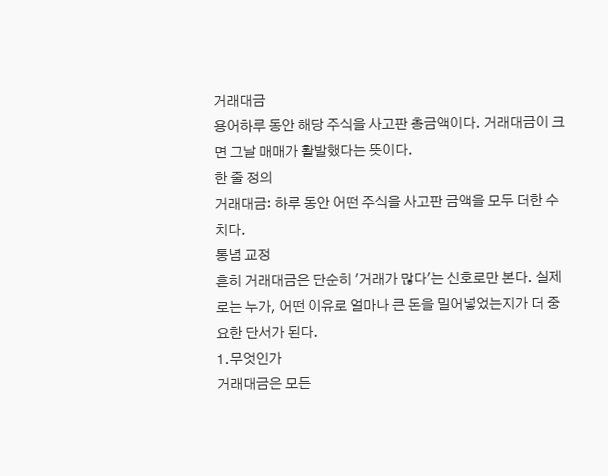거래대금
용어하루 동안 해당 주식을 사고판 총금액이다. 거래대금이 크면 그날 매매가 활발했다는 뜻이다.
한 줄 정의
거래대금: 하루 동안 어떤 주식을 사고판 금액을 모두 더한 수치다.
통념 교정
흔히 거래대금은 단순히 '거래가 많다'는 신호로만 본다. 실제로는 누가, 어떤 이유로 얼마나 큰 돈을 밀어넣었는지가 더 중요한 단서가 된다.
1.무엇인가
거래대금은 모든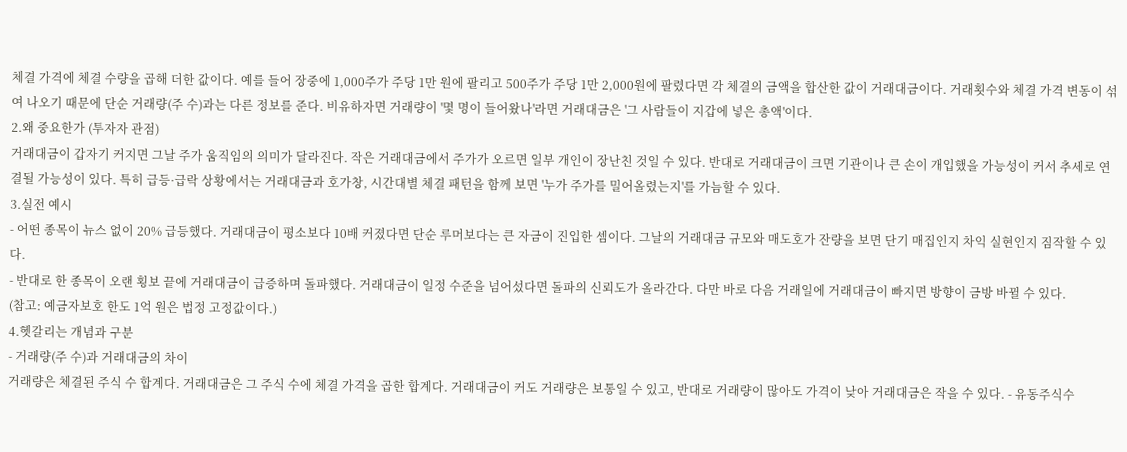체결 가격에 체결 수량을 곱해 더한 값이다. 예를 들어 장중에 1,000주가 주당 1만 원에 팔리고 500주가 주당 1만 2,000원에 팔렸다면 각 체결의 금액을 합산한 값이 거래대금이다. 거래횟수와 체결 가격 변동이 섞여 나오기 때문에 단순 거래량(주 수)과는 다른 정보를 준다. 비유하자면 거래량이 '몇 명이 들어왔나'라면 거래대금은 '그 사람들이 지갑에 넣은 총액'이다.
2.왜 중요한가 (투자자 관점)
거래대금이 갑자기 커지면 그날 주가 움직임의 의미가 달라진다. 작은 거래대금에서 주가가 오르면 일부 개인이 장난친 것일 수 있다. 반대로 거래대금이 크면 기관이나 큰 손이 개입했을 가능성이 커서 추세로 연결될 가능성이 있다. 특히 급등·급락 상황에서는 거래대금과 호가창, 시간대별 체결 패턴을 함께 보면 '누가 주가를 밀어올렸는지'를 가늠할 수 있다.
3.실전 예시
- 어떤 종목이 뉴스 없이 20% 급등했다. 거래대금이 평소보다 10배 커졌다면 단순 루머보다는 큰 자금이 진입한 셈이다. 그날의 거래대금 규모와 매도호가 잔량을 보면 단기 매집인지 차익 실현인지 짐작할 수 있다.
- 반대로 한 종목이 오랜 횡보 끝에 거래대금이 급증하며 돌파했다. 거래대금이 일정 수준을 넘어섰다면 돌파의 신뢰도가 올라간다. 다만 바로 다음 거래일에 거래대금이 빠지면 방향이 금방 바뀔 수 있다.
(참고: 예금자보호 한도 1억 원은 법정 고정값이다.)
4.헷갈리는 개념과 구분
- 거래량(주 수)과 거래대금의 차이
거래량은 체결된 주식 수 합계다. 거래대금은 그 주식 수에 체결 가격을 곱한 합계다. 거래대금이 커도 거래량은 보통일 수 있고, 반대로 거래량이 많아도 가격이 낮아 거래대금은 작을 수 있다. - 유동주식수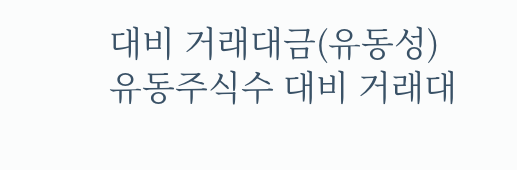대비 거래대금(유동성)
유동주식수 대비 거래대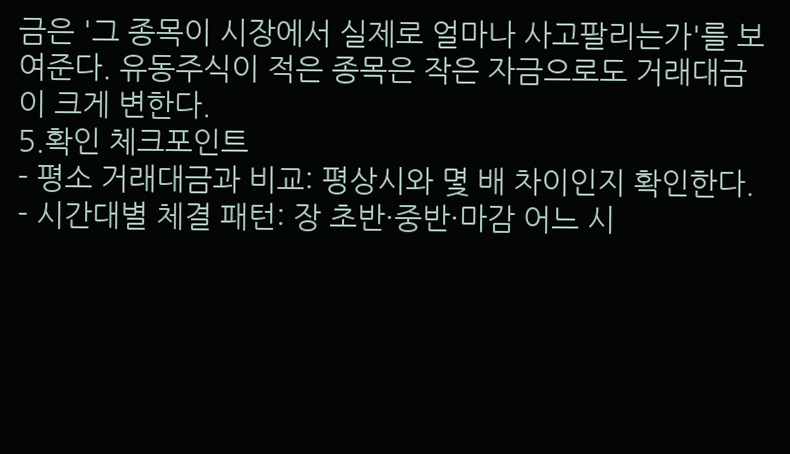금은 '그 종목이 시장에서 실제로 얼마나 사고팔리는가'를 보여준다. 유동주식이 적은 종목은 작은 자금으로도 거래대금이 크게 변한다.
5.확인 체크포인트
- 평소 거래대금과 비교: 평상시와 몇 배 차이인지 확인한다.
- 시간대별 체결 패턴: 장 초반·중반·마감 어느 시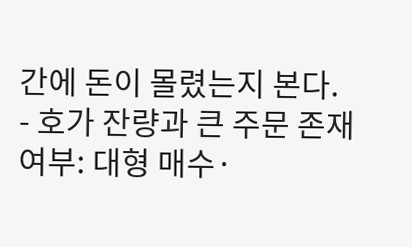간에 돈이 몰렸는지 본다.
- 호가 잔량과 큰 주문 존재 여부: 대형 매수·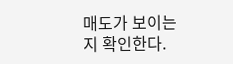매도가 보이는지 확인한다.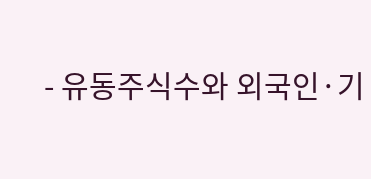- 유동주식수와 외국인·기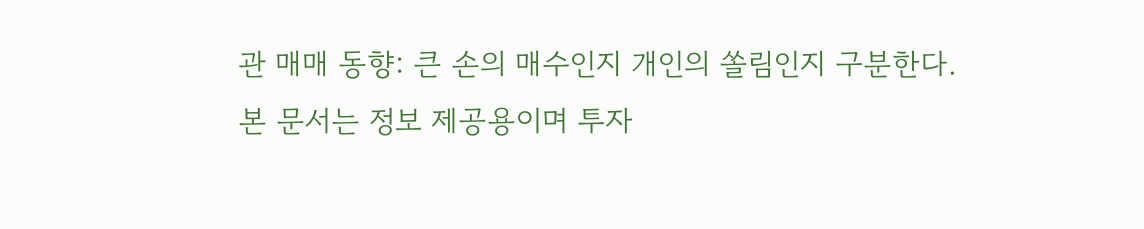관 매매 동향: 큰 손의 매수인지 개인의 쏠림인지 구분한다.
본 문서는 정보 제공용이며 투자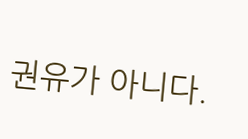권유가 아니다.